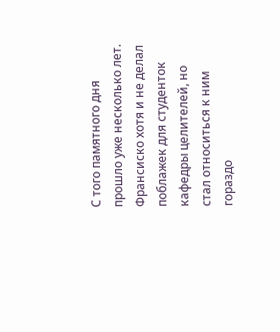С того памятного дня прошло уже несколько лет. Франсиско хотя и не делал поблажек для студенток кафедры целителей, но стал относиться к ним гораздо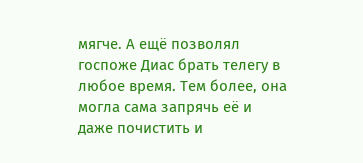мягче. А ещё позволял госпоже Диас брать телегу в любое время. Тем более, она могла сама запрячь её и даже почистить и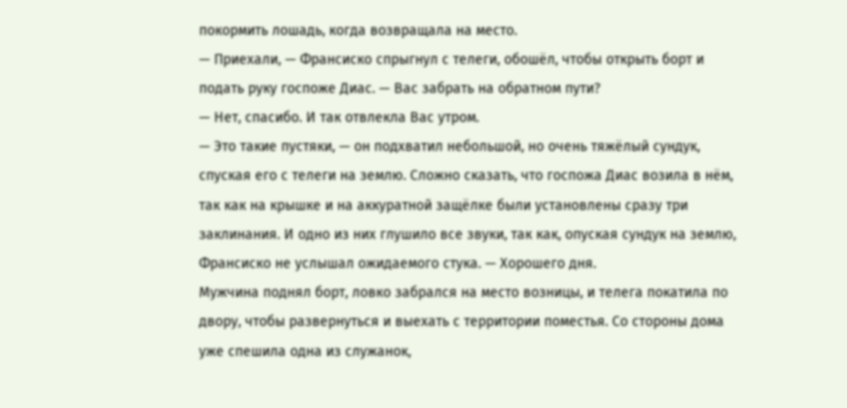покормить лошадь, когда возвращала на место.
— Приехали, — Франсиско спрыгнул с телеги, обошёл, чтобы открыть борт и подать руку госпоже Диас. — Вас забрать на обратном пути?
— Нет, спасибо. И так отвлекла Вас утром.
— Это такие пустяки, — он подхватил небольшой, но очень тяжёлый сундук, спуская его с телеги на землю. Сложно сказать, что госпожа Диас возила в нём, так как на крышке и на аккуратной защёлке были установлены сразу три заклинания. И одно из них глушило все звуки, так как, опуская сундук на землю, Франсиско не услышал ожидаемого стука. — Хорошего дня.
Мужчина поднял борт, ловко забрался на место возницы, и телега покатила по двору, чтобы развернуться и выехать с территории поместья. Со стороны дома уже спешила одна из служанок,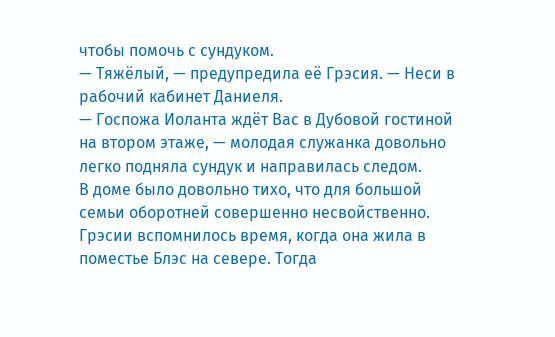чтобы помочь с сундуком.
— Тяжёлый, — предупредила её Грэсия. — Неси в рабочий кабинет Даниеля.
— Госпожа Иоланта ждёт Вас в Дубовой гостиной на втором этаже, — молодая служанка довольно легко подняла сундук и направилась следом.
В доме было довольно тихо, что для большой семьи оборотней совершенно несвойственно. Грэсии вспомнилось время, когда она жила в поместье Блэс на севере. Тогда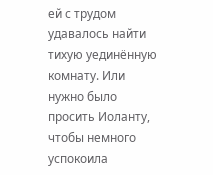ей с трудом удавалось найти тихую уединённую комнату. Или нужно было просить Иоланту, чтобы немного успокоила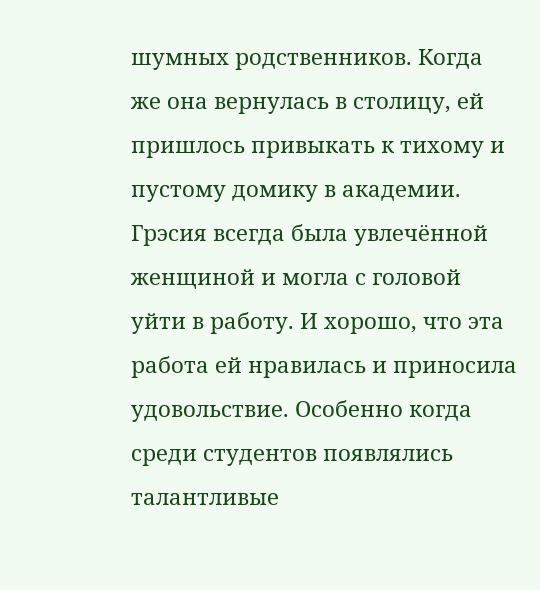шумных родственников. Когда же она вернулась в столицу, ей пришлось привыкать к тихому и пустому домику в академии. Грэсия всегда была увлечённой женщиной и могла с головой уйти в работу. И хорошо, что эта работа ей нравилась и приносила удовольствие. Особенно когда среди студентов появлялись талантливые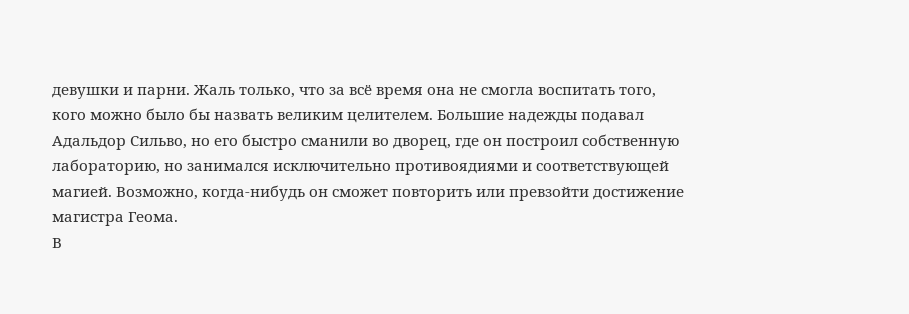девушки и парни. Жаль только, что за всё время она не смогла воспитать того, кого можно было бы назвать великим целителем. Большие надежды подавал Адальдор Сильво, но его быстро сманили во дворец, где он построил собственную лабораторию, но занимался исключительно противоядиями и соответствующей магией. Возможно, когда-нибудь он сможет повторить или превзойти достижение магистра Геома.
В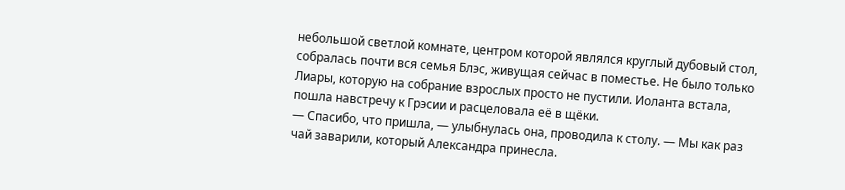небольшой светлой комнате, центром которой являлся круглый дубовый стол, собралась почти вся семья Блэс, живущая сейчас в поместье. Не было только Лиары, которую на собрание взрослых просто не пустили. Иоланта встала, пошла навстречу к Грэсии и расцеловала её в щёки.
— Спасибо, что пришла, — улыбнулась она, проводила к столу. — Мы как раз чай заварили, который Александра принесла.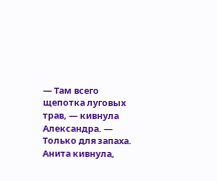— Там всего щепотка луговых трав, — кивнула Александра. — Только для запаха.
Анита кивнула,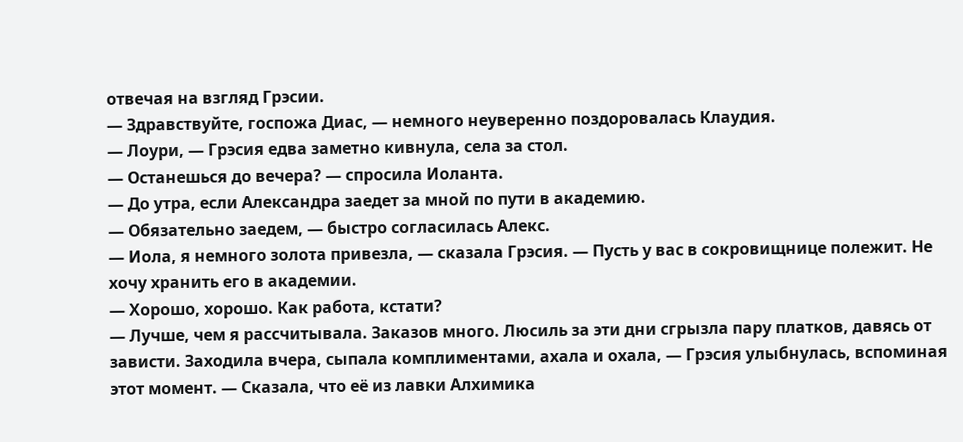отвечая на взгляд Грэсии.
— Здравствуйте, госпожа Диас, — немного неуверенно поздоровалась Клаудия.
— Лоури, — Грэсия едва заметно кивнула, села за стол.
— Останешься до вечера? — спросила Иоланта.
— До утра, если Александра заедет за мной по пути в академию.
— Обязательно заедем, — быстро согласилась Алекс.
— Иола, я немного золота привезла, — сказала Грэсия. — Пусть у вас в сокровищнице полежит. Не хочу хранить его в академии.
— Хорошо, хорошо. Как работа, кстати?
— Лучше, чем я рассчитывала. Заказов много. Люсиль за эти дни сгрызла пару платков, давясь от зависти. Заходила вчера, сыпала комплиментами, ахала и охала, — Грэсия улыбнулась, вспоминая этот момент. — Сказала, что её из лавки Алхимика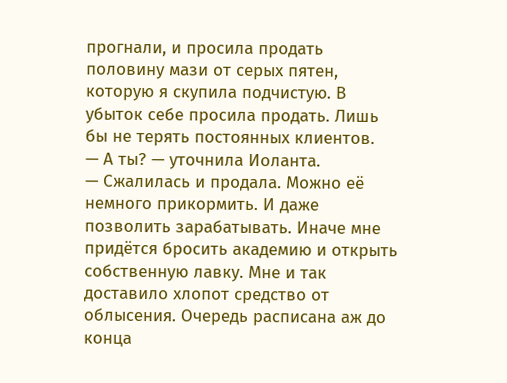прогнали, и просила продать половину мази от серых пятен, которую я скупила подчистую. В убыток себе просила продать. Лишь бы не терять постоянных клиентов.
— А ты? — уточнила Иоланта.
— Сжалилась и продала. Можно её немного прикормить. И даже позволить зарабатывать. Иначе мне придётся бросить академию и открыть собственную лавку. Мне и так доставило хлопот средство от облысения. Очередь расписана аж до конца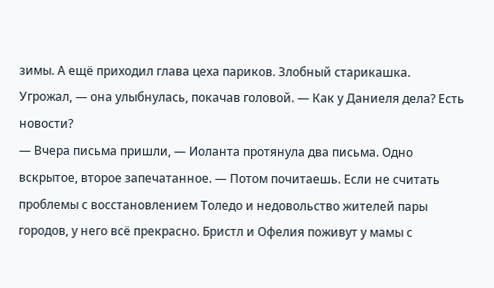зимы. А ещё приходил глава цеха париков. Злобный старикашка. Угрожал, — она улыбнулась, покачав головой. — Как у Даниеля дела? Есть новости?
— Вчера письма пришли, — Иоланта протянула два письма. Одно вскрытое, второе запечатанное. — Потом почитаешь. Если не считать проблемы с восстановлением Толедо и недовольство жителей пары городов, у него всё прекрасно. Бристл и Офелия поживут у мамы с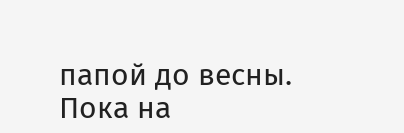папой до весны. Пока на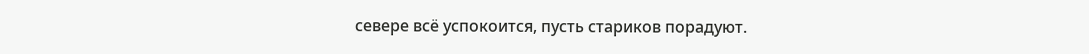севере всё успокоится, пусть стариков порадуют.